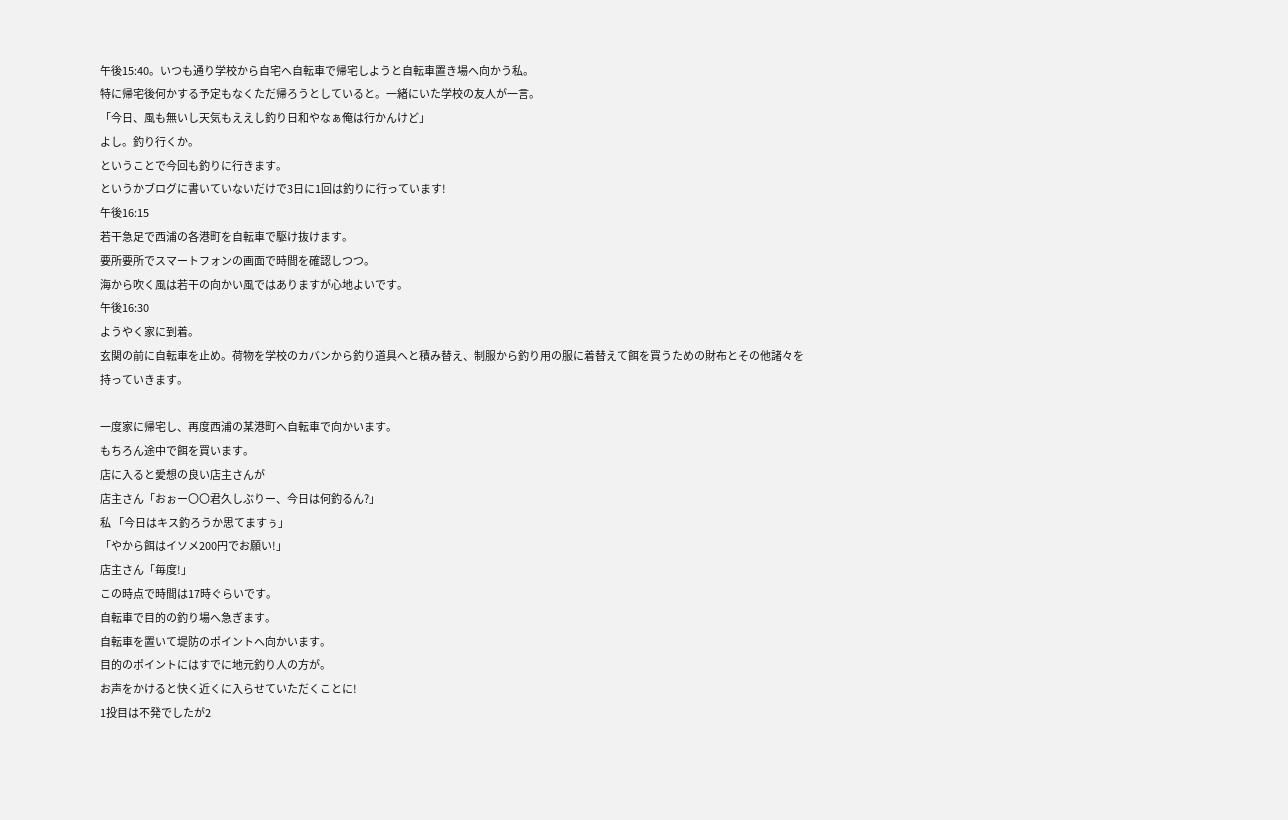午後15:40。いつも通り学校から自宅へ自転車で帰宅しようと自転車置き場へ向かう私。
特に帰宅後何かする予定もなくただ帰ろうとしていると。一緒にいた学校の友人が一言。
「今日、風も無いし天気もええし釣り日和やなぁ俺は行かんけど」
よし。釣り行くか。
ということで今回も釣りに行きます。
というかブログに書いていないだけで3日に1回は釣りに行っています!
午後16:15
若干急足で西浦の各港町を自転車で駆け抜けます。
要所要所でスマートフォンの画面で時間を確認しつつ。
海から吹く風は若干の向かい風ではありますが心地よいです。
午後16:30
ようやく家に到着。
玄関の前に自転車を止め。荷物を学校のカバンから釣り道具へと積み替え、制服から釣り用の服に着替えて餌を買うための財布とその他諸々を持っていきます。

一度家に帰宅し、再度西浦の某港町へ自転車で向かいます。
もちろん途中で餌を買います。
店に入ると愛想の良い店主さんが
店主さん「おぉー〇〇君久しぶりー、今日は何釣るん?」
私 「今日はキス釣ろうか思てますぅ」
「やから餌はイソメ200円でお願い!」
店主さん「毎度!」
この時点で時間は17時ぐらいです。
自転車で目的の釣り場へ急ぎます。
自転車を置いて堤防のポイントへ向かいます。
目的のポイントにはすでに地元釣り人の方が。
お声をかけると快く近くに入らせていただくことに!
1投目は不発でしたが2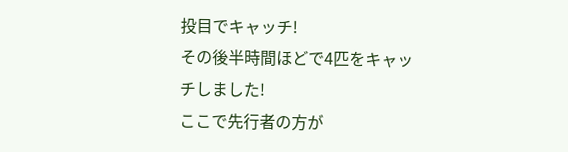投目でキャッチ!
その後半時間ほどで4匹をキャッチしました!
ここで先行者の方が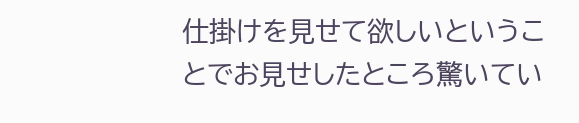仕掛けを見せて欲しいということでお見せしたところ驚いてい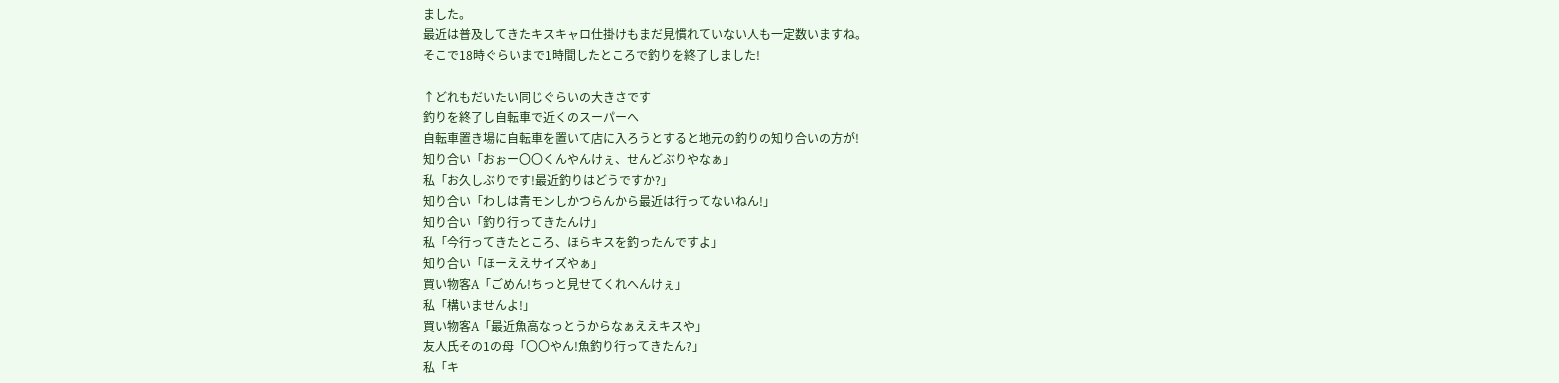ました。
最近は普及してきたキスキャロ仕掛けもまだ見慣れていない人も一定数いますね。
そこで18時ぐらいまで1時間したところで釣りを終了しました!

↑どれもだいたい同じぐらいの大きさです
釣りを終了し自転車で近くのスーパーへ
自転車置き場に自転車を置いて店に入ろうとすると地元の釣りの知り合いの方が!
知り合い「おぉー〇〇くんやんけぇ、せんどぶりやなぁ」
私「お久しぶりです!最近釣りはどうですか?」
知り合い「わしは青モンしかつらんから最近は行ってないねん!」
知り合い「釣り行ってきたんけ」
私「今行ってきたところ、ほらキスを釣ったんですよ」
知り合い「ほーええサイズやぁ」
買い物客A「ごめん!ちっと見せてくれへんけぇ」
私「構いませんよ!」
買い物客A「最近魚高なっとうからなぁええキスや」
友人氏その1の母「〇〇やん!魚釣り行ってきたん?」
私「キ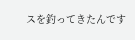スを釣ってきたんです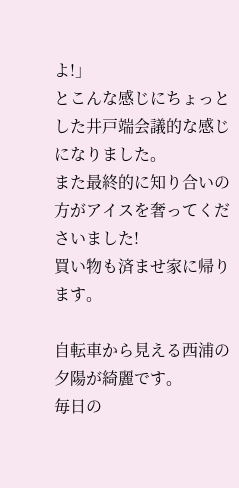よ!」
とこんな感じにちょっとした井戸端会議的な感じになりました。
また最終的に知り合いの方がアイスを奢ってくださいました!
買い物も済ませ家に帰ります。

自転車から見える西浦の夕陽が綺麗です。
毎日の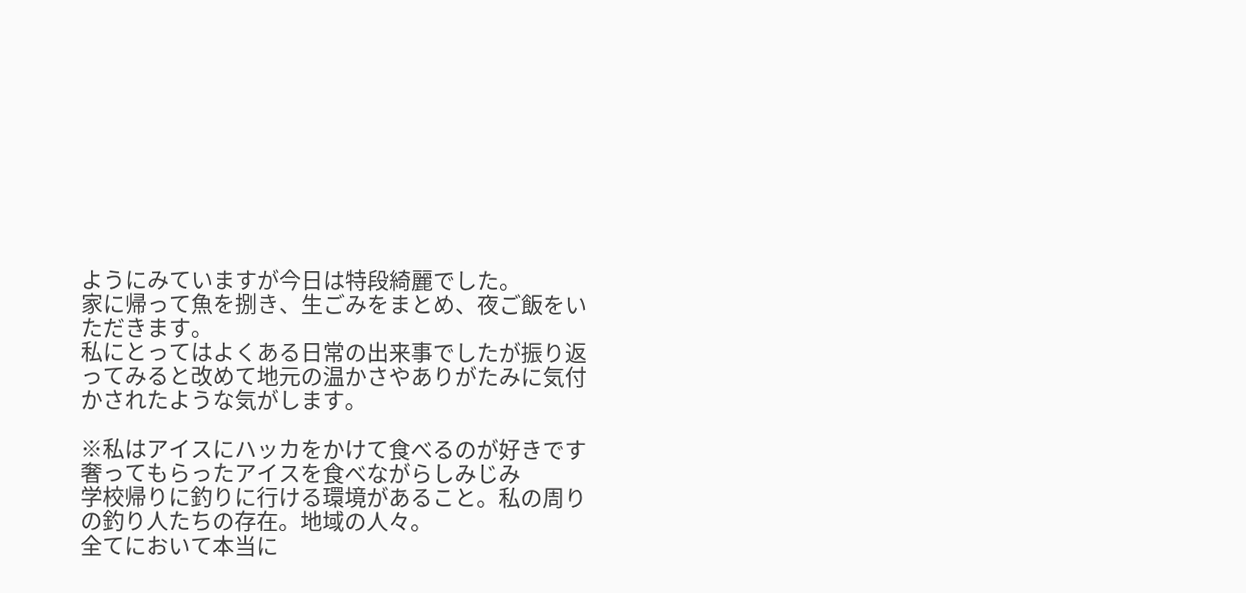ようにみていますが今日は特段綺麗でした。
家に帰って魚を捌き、生ごみをまとめ、夜ご飯をいただきます。
私にとってはよくある日常の出来事でしたが振り返ってみると改めて地元の温かさやありがたみに気付かされたような気がします。

※私はアイスにハッカをかけて食べるのが好きです
奢ってもらったアイスを食べながらしみじみ
学校帰りに釣りに行ける環境があること。私の周りの釣り人たちの存在。地域の人々。
全てにおいて本当に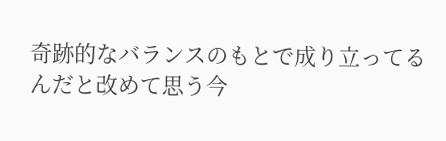奇跡的なバランスのもとで成り立ってるんだと改めて思う今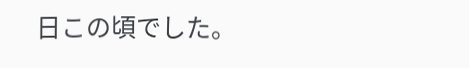日この頃でした。